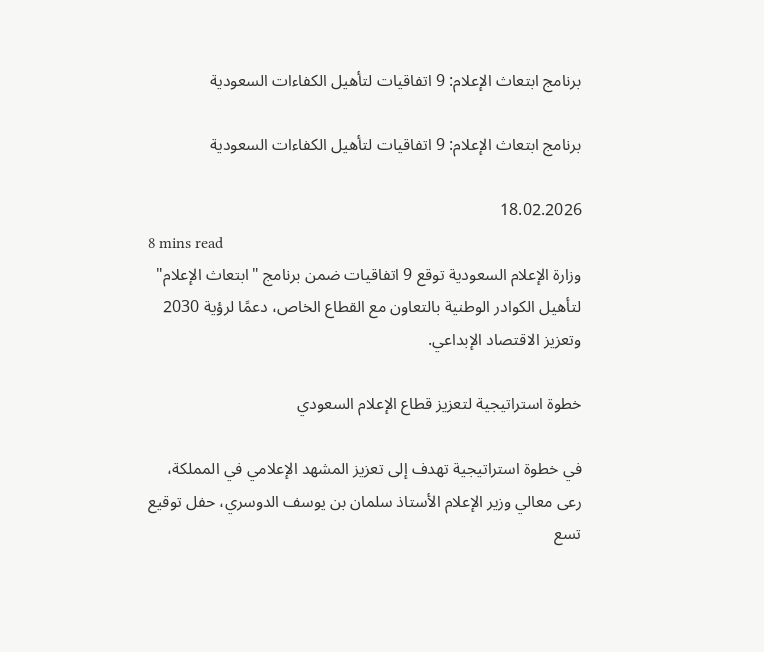برنامج ابتعاث الإعلام: 9 اتفاقيات لتأهيل الكفاءات السعودية

برنامج ابتعاث الإعلام: 9 اتفاقيات لتأهيل الكفاءات السعودية

18.02.2026
8 mins read
وزارة الإعلام السعودية توقع 9 اتفاقيات ضمن برنامج "ابتعاث الإعلام" لتأهيل الكوادر الوطنية بالتعاون مع القطاع الخاص، دعمًا لرؤية 2030 وتعزيز الاقتصاد الإبداعي.

خطوة استراتيجية لتعزيز قطاع الإعلام السعودي

في خطوة استراتيجية تهدف إلى تعزيز المشهد الإعلامي في المملكة، رعى معالي وزير الإعلام الأستاذ سلمان بن يوسف الدوسري، حفل توقيع تسع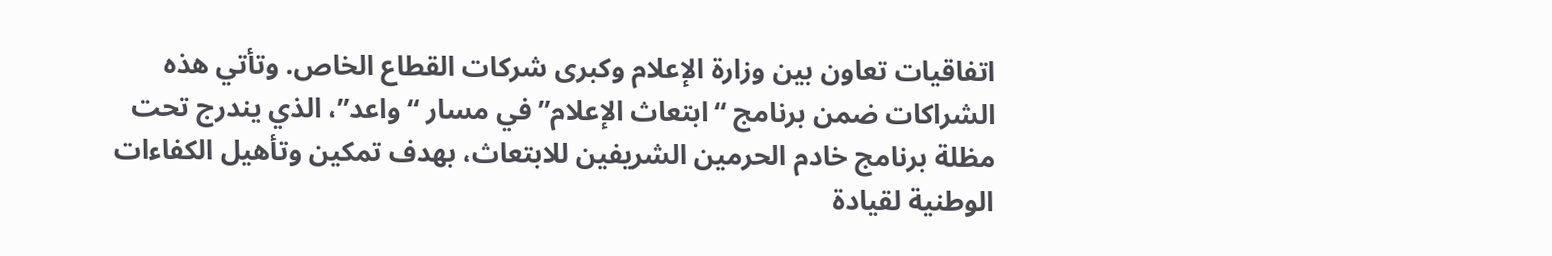اتفاقيات تعاون بين وزارة الإعلام وكبرى شركات القطاع الخاص. وتأتي هذه الشراكات ضمن برنامج “ابتعاث الإعلام” في مسار “واعد”، الذي يندرج تحت مظلة برنامج خادم الحرمين الشريفين للابتعاث، بهدف تمكين وتأهيل الكفاءات الوطنية لقيادة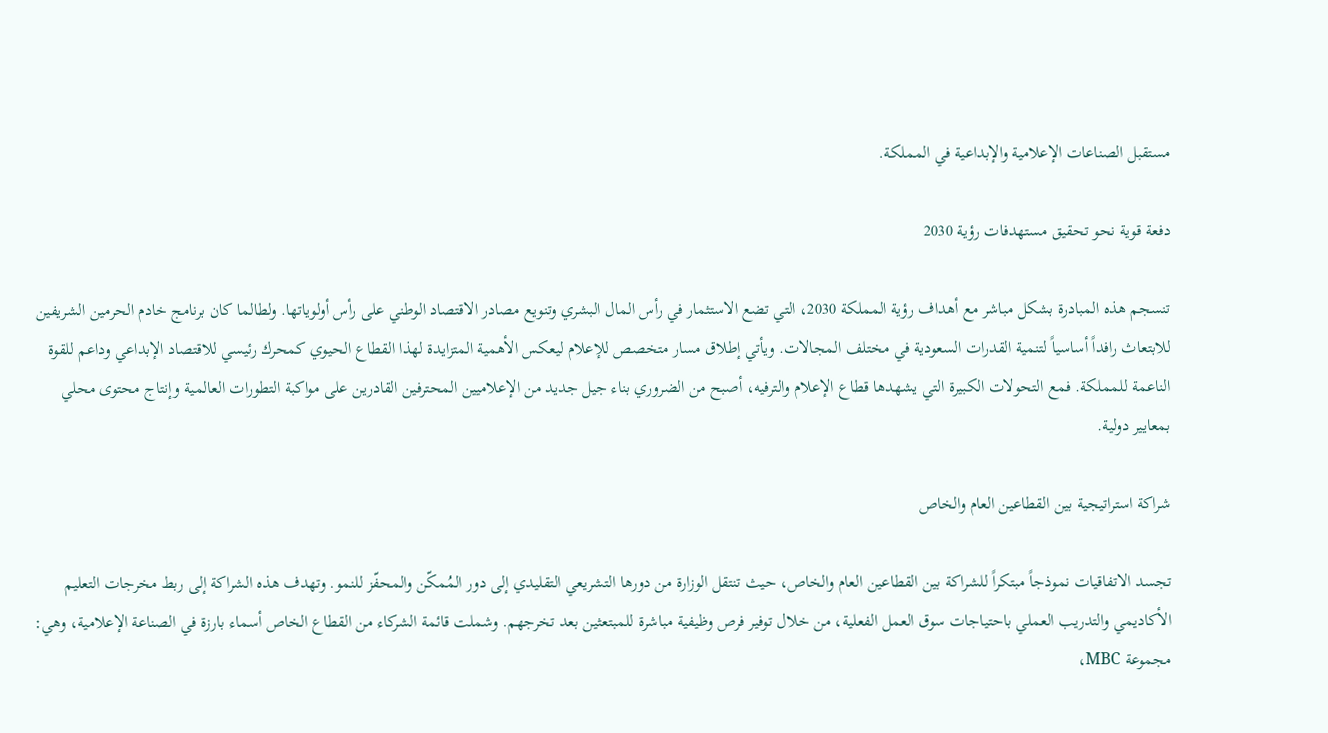مستقبل الصناعات الإعلامية والإبداعية في المملكة.

دفعة قوية نحو تحقيق مستهدفات رؤية 2030

تنسجم هذه المبادرة بشكل مباشر مع أهداف رؤية المملكة 2030، التي تضع الاستثمار في رأس المال البشري وتنويع مصادر الاقتصاد الوطني على رأس أولوياتها. ولطالما كان برنامج خادم الحرمين الشريفين للابتعاث رافداً أساسياً لتنمية القدرات السعودية في مختلف المجالات. ويأتي إطلاق مسار متخصص للإعلام ليعكس الأهمية المتزايدة لهذا القطاع الحيوي كمحرك رئيسي للاقتصاد الإبداعي وداعم للقوة الناعمة للمملكة. فمع التحولات الكبيرة التي يشهدها قطاع الإعلام والترفيه، أصبح من الضروري بناء جيل جديد من الإعلاميين المحترفين القادرين على مواكبة التطورات العالمية وإنتاج محتوى محلي بمعايير دولية.

شراكة استراتيجية بين القطاعين العام والخاص

تجسد الاتفاقيات نموذجاً مبتكراً للشراكة بين القطاعين العام والخاص، حيث تنتقل الوزارة من دورها التشريعي التقليدي إلى دور المُمكّن والمحفّز للنمو. وتهدف هذه الشراكة إلى ربط مخرجات التعليم الأكاديمي والتدريب العملي باحتياجات سوق العمل الفعلية، من خلال توفير فرص وظيفية مباشرة للمبتعثين بعد تخرجهم. وشملت قائمة الشركاء من القطاع الخاص أسماء بارزة في الصناعة الإعلامية، وهي: مجموعة MBC،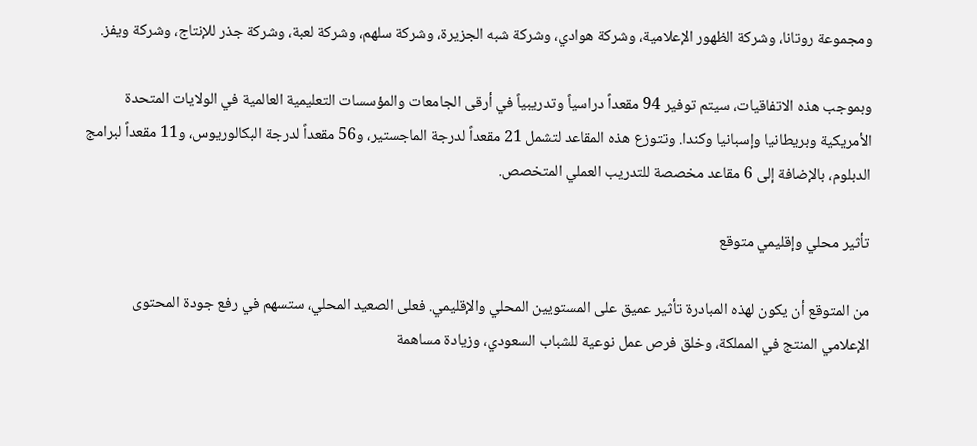ومجموعة روتانا، وشركة الظهور الإعلامية، وشركة هوادي، وشركة شبه الجزيرة، وشركة سلهم، وشركة لعبة، وشركة جذر للإنتاج، وشركة ويفز.

وبموجب هذه الاتفاقيات، سيتم توفير 94 مقعداً دراسياً وتدريبياً في أرقى الجامعات والمؤسسات التعليمية العالمية في الولايات المتحدة الأمريكية وبريطانيا وإسبانيا وكندا. وتتوزع هذه المقاعد لتشمل 21 مقعداً لدرجة الماجستير، و56 مقعداً لدرجة البكالوريوس، و11 مقعداً لبرامج الدبلوم، بالإضافة إلى 6 مقاعد مخصصة للتدريب العملي المتخصص.

تأثير محلي وإقليمي متوقع

من المتوقع أن يكون لهذه المبادرة تأثير عميق على المستويين المحلي والإقليمي. فعلى الصعيد المحلي، ستسهم في رفع جودة المحتوى الإعلامي المنتج في المملكة، وخلق فرص عمل نوعية للشباب السعودي، وزيادة مساهمة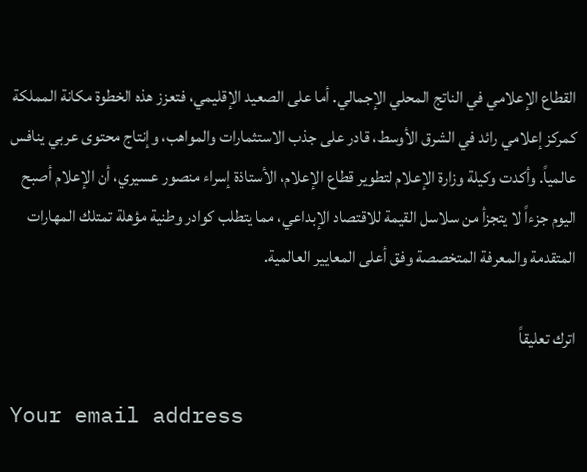القطاع الإعلامي في الناتج المحلي الإجمالي. أما على الصعيد الإقليمي، فتعزز هذه الخطوة مكانة المملكة كمركز إعلامي رائد في الشرق الأوسط، قادر على جذب الاستثمارات والمواهب، وإنتاج محتوى عربي ينافس عالمياً. وأكدت وكيلة وزارة الإعلام لتطوير قطاع الإعلام، الأستاذة إسراء منصور عسيري، أن الإعلام أصبح اليوم جزءاً لا يتجزأ من سلاسل القيمة للاقتصاد الإبداعي، مما يتطلب كوادر وطنية مؤهلة تمتلك المهارات المتقدمة والمعرفة المتخصصة وفق أعلى المعايير العالمية.

اترك تعليقاً

Your email address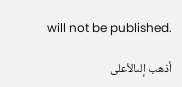will not be published.

أذهب إلىالأعلى